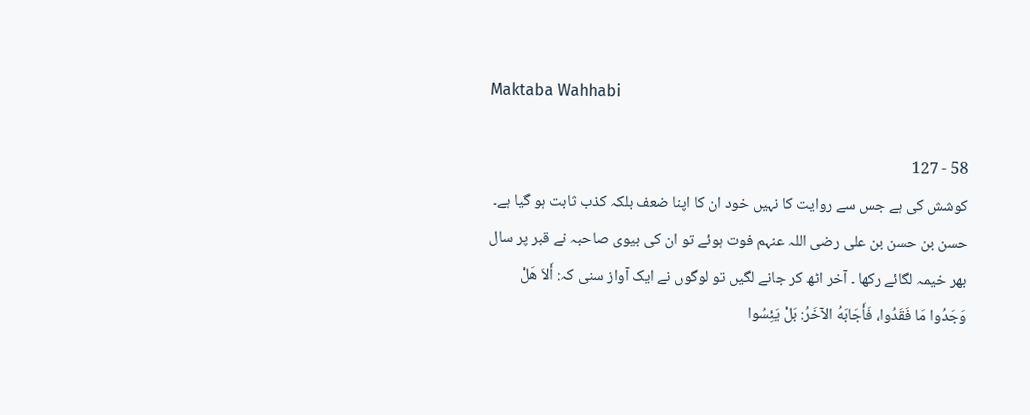Maktaba Wahhabi

58 - 127
کوشش کی ہے جس سے روایت کا نہیں خود ان کا اپنا ضعف بلکہ کذب ثابت ہو گیا ہے۔ حسن بن حسن بن علی رضی اللہ عنہم فوت ہوئے تو ان کی بیوی صاحبہ نے قبر پر سال بھر خیمہ لگائے رکھا ۔ آخر اٹھ کر جانے لگیں تو لوگوں نے ایک آواز سنی کہ: أَلاَ هَلْ وَجَدُوا مَا فَقَدُوا، فَأَجَابَهُ الآخَرُ: بَلْ يَئِسُوا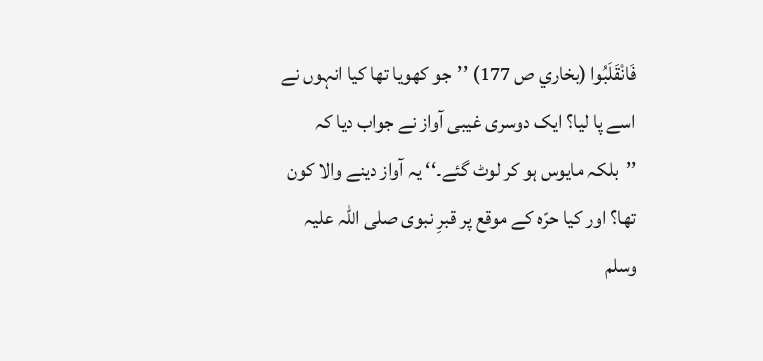فَانْقَلَبُوا (بخاري ص 177) ’’جو کھویا تھا کیا انہوں نے اسے پا لیا؟ ایک دوسری غیبی آواز نے جواب دیا کہ ’’بلکہ مایوس ہو کر لوٹ گئے۔‘‘ یہ آواز دینے والا کون تھا؟ اور کیا حرّہ کے موقع پر قبرِ نبوی صلی اللہ علیہ وسلم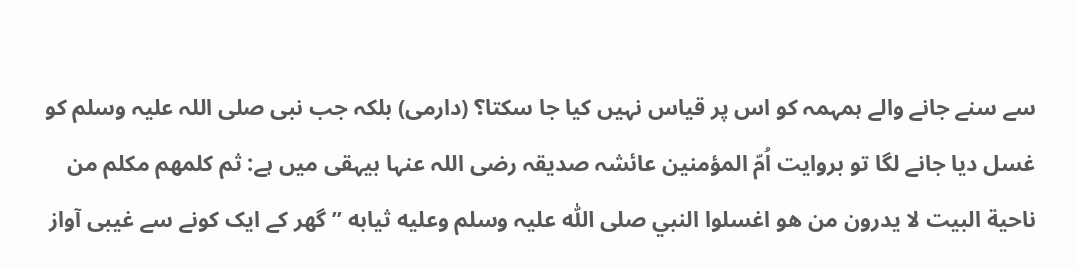سے سنے جانے والے ہمہمہ کو اس پر قیاس نہیں کیا جا سکتا؟ (دارمی) بلکہ جب نبی صلی اللہ علیہ وسلم کو غسل دیا جانے لگا تو بروایت اُمّ المؤمنین عائشہ صدیقہ رضی اللہ عنہا بیہقی میں ہے: ثم كلمهم مكلم من ناحية البيت لا يدرون من هو اغسلوا النبي صلی اللّٰه علیہ وسلم وعليه ثيابه ’’گھر کے ایک کونے سے غیبی آواز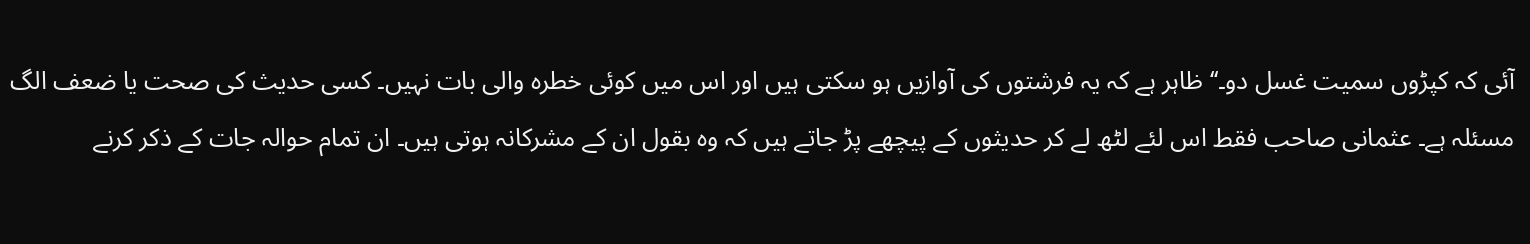آئی کہ کپڑوں سمیت غسل دو۔‘‘ ظاہر ہے کہ یہ فرشتوں کی آوازیں ہو سکتی ہیں اور اس میں کوئی خطرہ والی بات نہیں۔ کسی حدیث کی صحت یا ضعف الگ مسئلہ ہے۔ عثمانی صاحب فقط اس لئے لٹھ لے کر حدیثوں کے پیچھے پڑ جاتے ہیں کہ وہ بقول ان کے مشرکانہ ہوتی ہیں۔ ان تمام حوالہ جات کے ذکر کرنے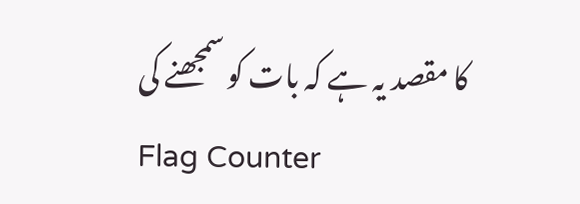کا مقصد یہ ہے کہ بات کو سمجھنے کی
Flag Counter